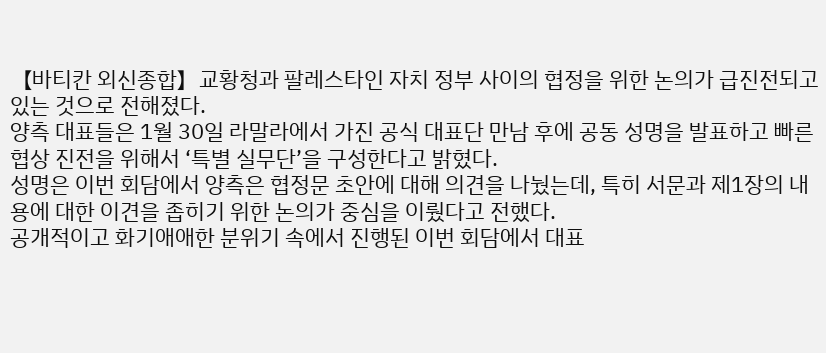【바티칸 외신종합】교황청과 팔레스타인 자치 정부 사이의 협정을 위한 논의가 급진전되고 있는 것으로 전해졌다.
양측 대표들은 1월 30일 라말라에서 가진 공식 대표단 만남 후에 공동 성명을 발표하고 빠른 협상 진전을 위해서 ‘특별 실무단’을 구성한다고 밝혔다.
성명은 이번 회담에서 양측은 협정문 초안에 대해 의견을 나눴는데, 특히 서문과 제1장의 내용에 대한 이견을 좁히기 위한 논의가 중심을 이뤘다고 전했다.
공개적이고 화기애애한 분위기 속에서 진행된 이번 회담에서 대표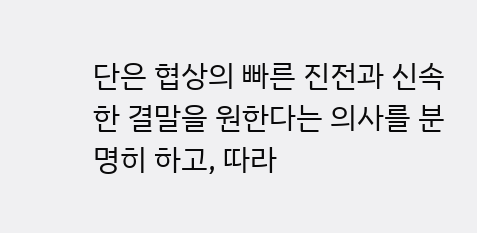단은 협상의 빠른 진전과 신속한 결말을 원한다는 의사를 분명히 하고, 따라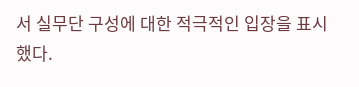서 실무단 구성에 대한 적극적인 입장을 표시했다.